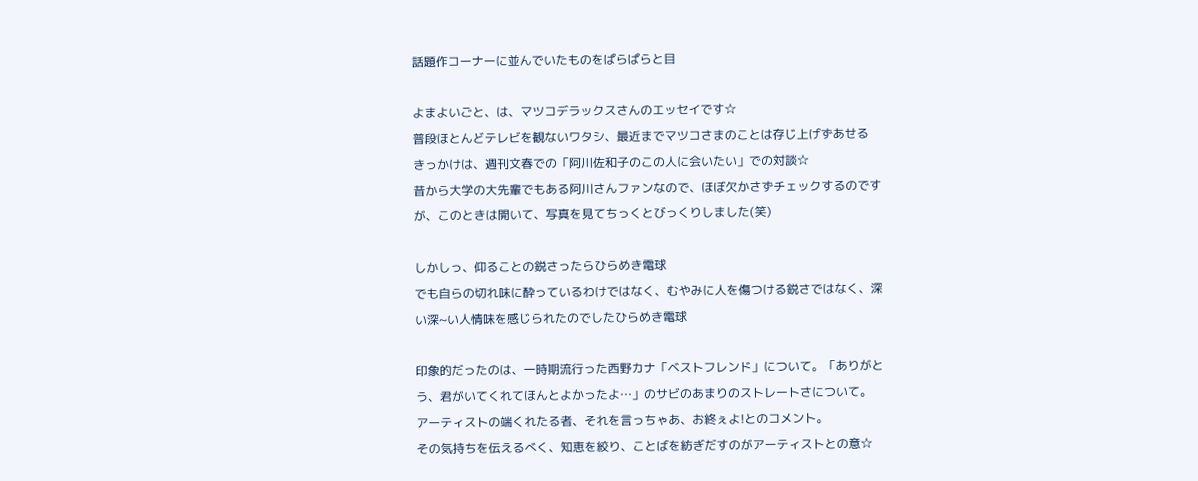話題作コーナーに並んでいたものをぱらぱらと目

よまよいごと、は、マツコデラックスさんのエッセイです☆
普段ほとんどテレビを観ないワタシ、最近までマツコさまのことは存じ上げずあせる
きっかけは、週刊文春での「阿川佐和子のこの人に会いたい」での対談☆
昔から大学の大先輩でもある阿川さんファンなので、ほぼ欠かさずチェックするのですが、このときは開いて、写真を見てちっくとびっくりしました(笑)

しかしっ、仰ることの鋭さったらひらめき電球
でも自らの切れ味に酔っているわけではなく、むやみに人を傷つける鋭さではなく、深い深~い人情味を感じられたのでしたひらめき電球

印象的だったのは、一時期流行った西野カナ「ベストフレンド」について。「ありがとう、君がいてくれてほんとよかったよ…」のサビのあまりのストレートさについて。
アーティストの端くれたる者、それを言っちゃあ、お終ぇよ!とのコメント。
その気持ちを伝えるべく、知恵を絞り、ことばを紡ぎだすのがアーティストとの意☆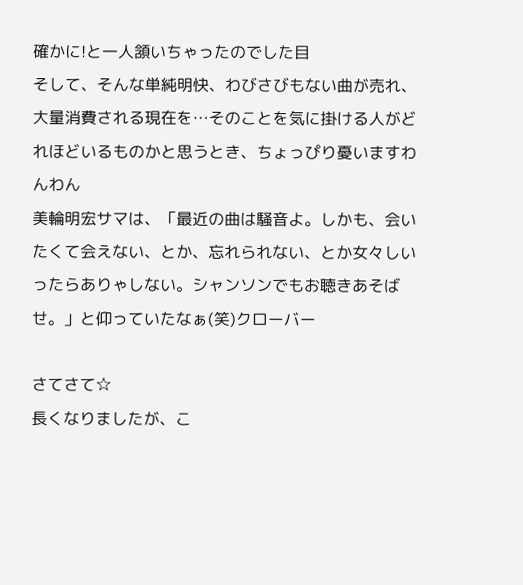確かに!と一人頷いちゃったのでした目
そして、そんな単純明快、わびさびもない曲が売れ、大量消費される現在を…そのことを気に掛ける人がどれほどいるものかと思うとき、ちょっぴり憂いますわんわん
美輪明宏サマは、「最近の曲は騒音よ。しかも、会いたくて会えない、とか、忘れられない、とか女々しいったらありゃしない。シャンソンでもお聴きあそばせ。」と仰っていたなぁ(笑)クローバー

さてさて☆
長くなりましたが、こ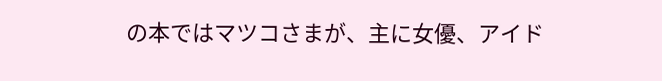の本ではマツコさまが、主に女優、アイド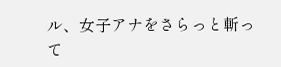ル、女子アナをさらっと斬って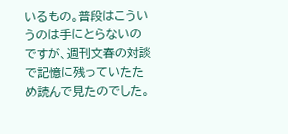いるもの。普段はこういうのは手にとらないのですが、週刊文春の対談で記憶に残っていたため読んで見たのでした。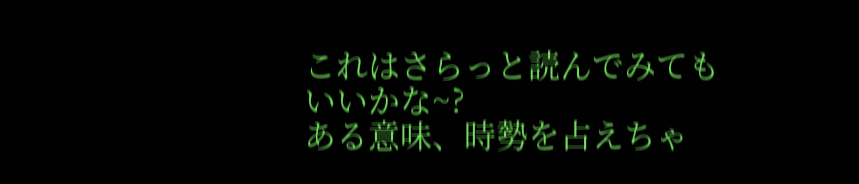これはさらっと読んでみてもいいかな~?
ある意味、時勢を占えちゃ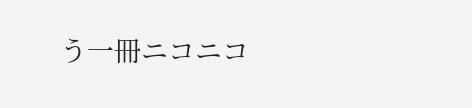う一冊ニコニコ